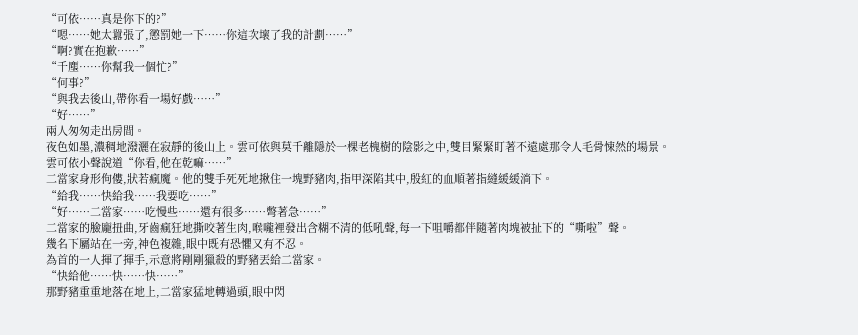“可依……真是你下的?”
“嗯……她太囂張了,懲罰她一下……你這次壞了我的計劃……”
“啊?實在抱歉……”
“千塵……你幫我一個忙?”
“何事?”
“與我去後山,帶你看一場好戲……”
“好……”
兩人匆匆走出房間。
夜色如墨,濃稠地潑灑在寂靜的後山上。雲可依與莫千離隱於一棵老槐樹的陰影之中,雙目緊緊盯著不遠處那令人毛骨悚然的場景。
雲可依小聲說道“你看,他在乾嘛……”
二當家身形佝僂,狀若瘋魔。他的雙手死死地揪住一塊野豬肉,指甲深陷其中,殷紅的血順著指縫緩緩淌下。
“給我……快給我……我要吃……”
“好……二當家……吃慢些……還有很多……彆著急……”
二當家的臉龐扭曲,牙齒瘋狂地撕咬著生肉,喉嚨裡發出含糊不清的低吼聲,每一下咀嚼都伴隨著肉塊被扯下的“嘶啦”聲。
幾名下屬站在一旁,神色複雜,眼中既有恐懼又有不忍。
為首的一人揮了揮手,示意將剛剛獵殺的野豬丟給二當家。
“快給他……快……快……”
那野豬重重地落在地上,二當家猛地轉過頭,眼中閃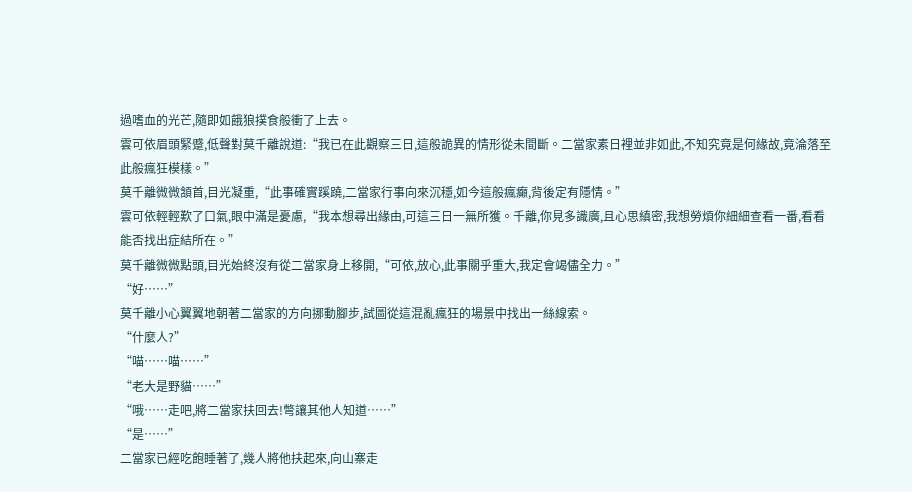過嗜血的光芒,隨即如餓狼撲食般衝了上去。
雲可依眉頭緊蹙,低聲對莫千離說道:“我已在此觀察三日,這般詭異的情形從未間斷。二當家素日裡並非如此,不知究竟是何緣故,竟淪落至此般瘋狂模樣。”
莫千離微微頷首,目光凝重,“此事確實蹊蹺,二當家行事向來沉穩,如今這般瘋癲,背後定有隱情。”
雲可依輕輕歎了口氣,眼中滿是憂慮,“我本想尋出緣由,可這三日一無所獲。千離,你見多識廣,且心思縝密,我想勞煩你細細查看一番,看看能否找出症結所在。”
莫千離微微點頭,目光始終沒有從二當家身上移開,“可依,放心,此事關乎重大,我定會竭儘全力。”
“好……”
莫千離小心翼翼地朝著二當家的方向挪動腳步,試圖從這混亂瘋狂的場景中找出一絲線索。
“什麼人?”
“喵……喵……”
“老大是野貓……”
“哦……走吧,將二當家扶回去!彆讓其他人知道……”
“是……”
二當家已經吃飽睡著了,幾人將他扶起來,向山寨走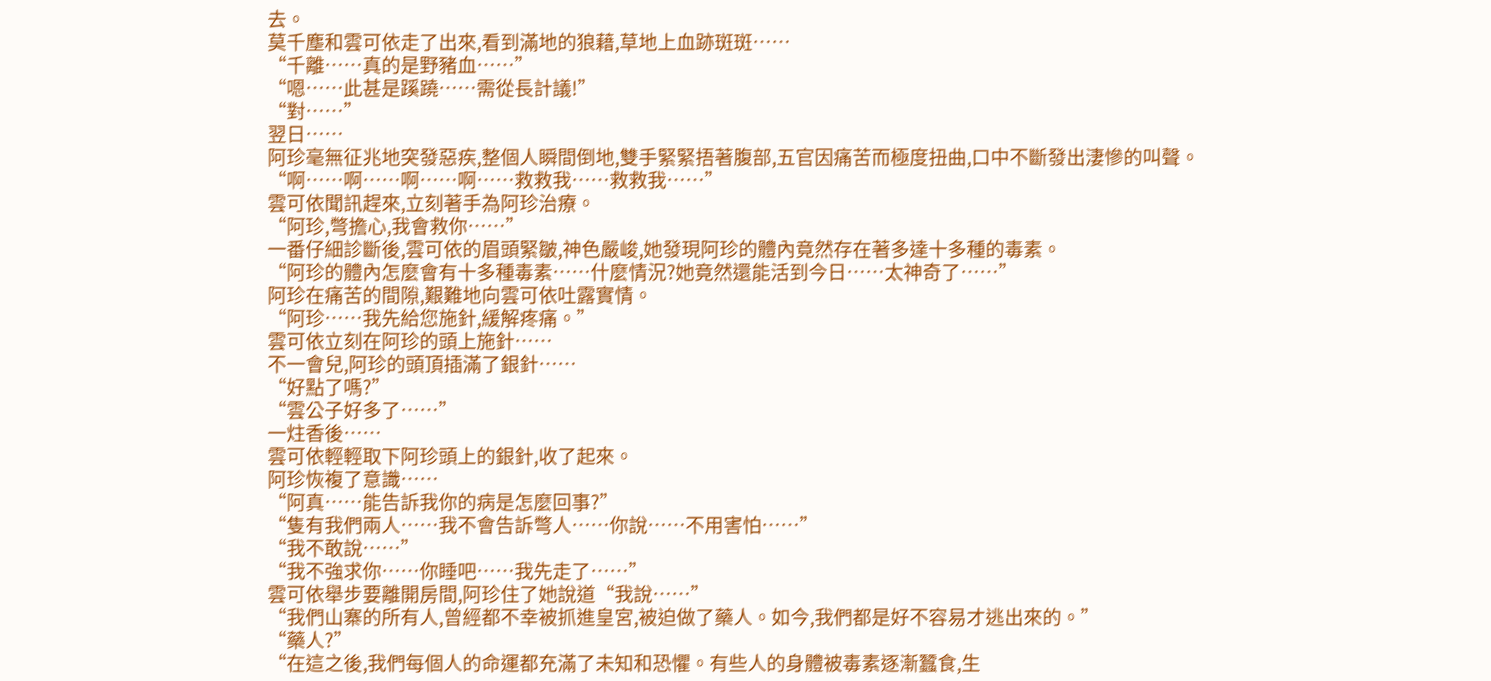去。
莫千塵和雲可依走了出來,看到滿地的狼藉,草地上血跡斑斑……
“千離……真的是野豬血……”
“嗯……此甚是蹊蹺……需從長計議!”
“對……”
翌日……
阿珍毫無征兆地突發惡疾,整個人瞬間倒地,雙手緊緊捂著腹部,五官因痛苦而極度扭曲,口中不斷發出淒慘的叫聲。
“啊……啊……啊……啊……救救我……救救我……”
雲可依聞訊趕來,立刻著手為阿珍治療。
“阿珍,彆擔心,我會救你……”
一番仔細診斷後,雲可依的眉頭緊皺,神色嚴峻,她發現阿珍的體內竟然存在著多達十多種的毒素。
“阿珍的體內怎麼會有十多種毒素……什麼情況?她竟然還能活到今日……太神奇了……”
阿珍在痛苦的間隙,艱難地向雲可依吐露實情。
“阿珍……我先給您施針,緩解疼痛。”
雲可依立刻在阿珍的頭上施針……
不一會兒,阿珍的頭頂插滿了銀針……
“好點了嗎?”
“雲公子好多了……”
一炷香後……
雲可依輕輕取下阿珍頭上的銀針,收了起來。
阿珍恢複了意識……
“阿真……能告訴我你的病是怎麼回事?”
“隻有我們兩人……我不會告訴彆人……你說……不用害怕……”
“我不敢說……”
“我不強求你……你睡吧……我先走了……”
雲可依舉步要離開房間,阿珍住了她說道“我說……”
“我們山寨的所有人,曾經都不幸被抓進皇宮,被迫做了藥人。如今,我們都是好不容易才逃出來的。”
“藥人?”
“在這之後,我們每個人的命運都充滿了未知和恐懼。有些人的身體被毒素逐漸蠶食,生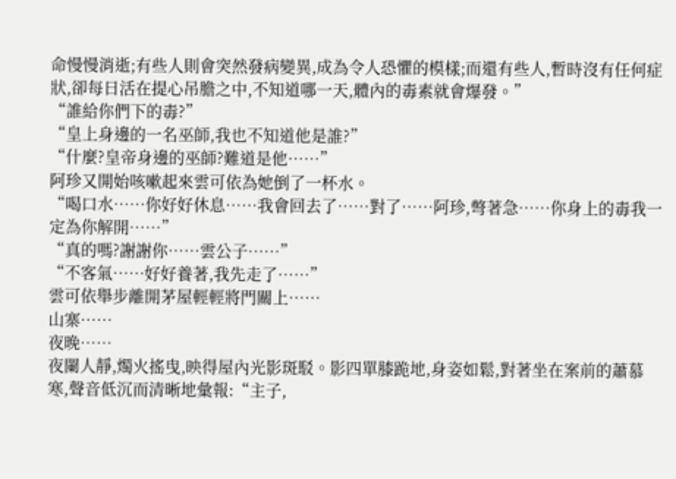命慢慢消逝;有些人則會突然發病變異,成為令人恐懼的模樣;而還有些人,暫時沒有任何症狀,卻每日活在提心吊膽之中,不知道哪一天,體內的毒素就會爆發。”
“誰給你們下的毒?”
“皇上身邊的一名巫師,我也不知道他是誰?”
“什麼?皇帝身邊的巫師?難道是他……”
阿珍又開始咳嗽起來雲可依為她倒了一杯水。
“喝口水……你好好休息……我會回去了……對了……阿珍,彆著急……你身上的毒我一定為你解開……”
“真的嗎?謝謝你……雲公子……”
“不客氣……好好養著,我先走了……”
雲可依舉步離開茅屋輕輕將門關上……
山寨……
夜晚……
夜闌人靜,燭火搖曳,映得屋內光影斑駁。影四單膝跪地,身姿如鬆,對著坐在案前的蕭慕寒,聲音低沉而清晰地彙報:“主子,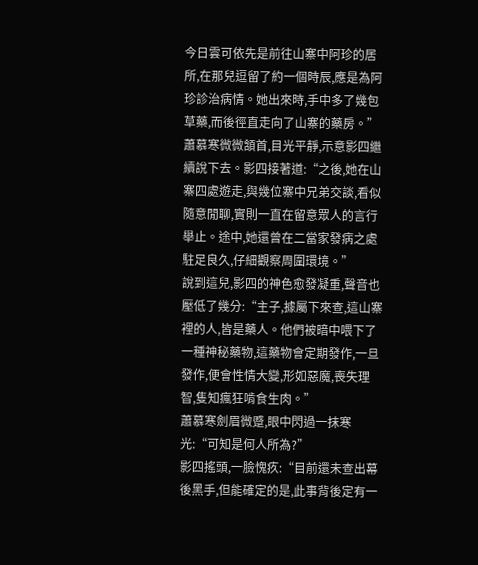今日雲可依先是前往山寨中阿珍的居所,在那兒逗留了約一個時辰,應是為阿珍診治病情。她出來時,手中多了幾包草藥,而後徑直走向了山寨的藥房。”
蕭慕寒微微頷首,目光平靜,示意影四繼續說下去。影四接著道:“之後,她在山寨四處遊走,與幾位寨中兄弟交談,看似隨意閒聊,實則一直在留意眾人的言行舉止。途中,她還曾在二當家發病之處駐足良久,仔細觀察周圍環境。”
說到這兒,影四的神色愈發凝重,聲音也壓低了幾分:“主子,據屬下來查,這山寨裡的人,皆是藥人。他們被暗中喂下了一種神秘藥物,這藥物會定期發作,一旦發作,便會性情大變,形如惡魔,喪失理智,隻知瘋狂啃食生肉。”
蕭慕寒劍眉微蹙,眼中閃過一抹寒光:“可知是何人所為?”
影四搖頭,一臉愧疚:“目前還未查出幕後黑手,但能確定的是,此事背後定有一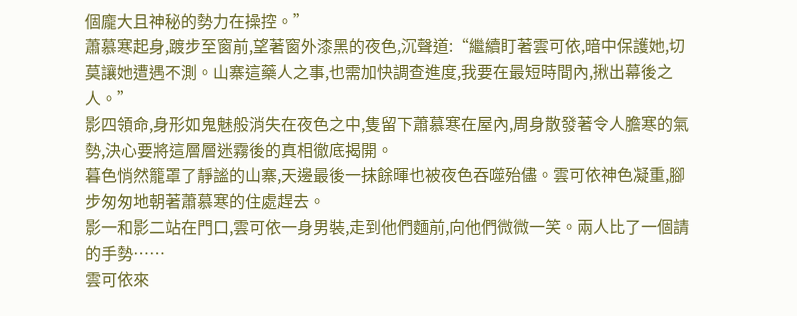個龐大且神秘的勢力在操控。”
蕭慕寒起身,踱步至窗前,望著窗外漆黑的夜色,沉聲道:“繼續盯著雲可依,暗中保護她,切莫讓她遭遇不測。山寨這藥人之事,也需加快調查進度,我要在最短時間內,揪出幕後之人。”
影四領命,身形如鬼魅般消失在夜色之中,隻留下蕭慕寒在屋內,周身散發著令人膽寒的氣勢,決心要將這層層迷霧後的真相徹底揭開。
暮色悄然籠罩了靜謐的山寨,天邊最後一抹餘暉也被夜色吞噬殆儘。雲可依神色凝重,腳步匆匆地朝著蕭慕寒的住處趕去。
影一和影二站在門口,雲可依一身男裝,走到他們麵前,向他們微微一笑。兩人比了一個請的手勢……
雲可依來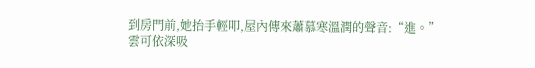到房門前,她抬手輕叩,屋內傳來蕭慕寒溫潤的聲音:“進。”
雲可依深吸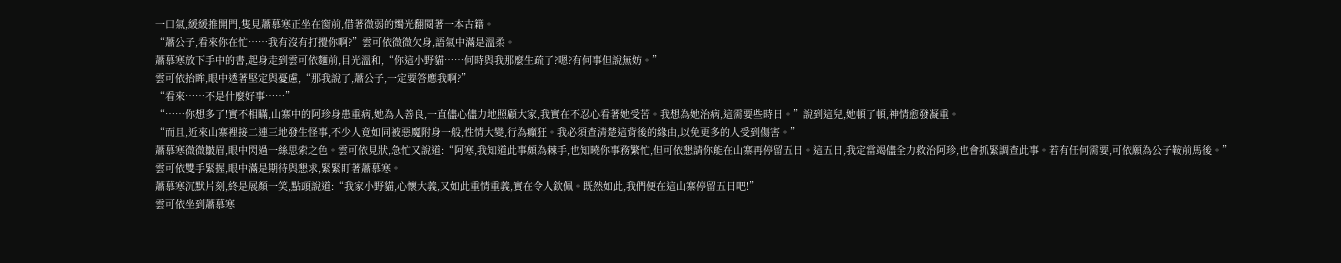一口氣,緩緩推開門,隻見蕭慕寒正坐在窗前,借著微弱的燭光翻閱著一本古籍。
“蕭公子,看來你在忙……我有沒有打攪你啊?”雲可依微微欠身,語氣中滿是溫柔。
蕭慕寒放下手中的書,起身走到雲可依麵前,目光溫和,“你這小野貓……何時與我那麼生疏了?嗯?有何事但說無妨。”
雲可依抬眸,眼中透著堅定與憂慮,“那我說了,蕭公子,一定要答應我啊?”
“看來……不是什麼好事……”
“……你想多了!實不相瞞,山寨中的阿珍身患重病,她為人善良,一直儘心儘力地照顧大家,我實在不忍心看著她受苦。我想為她治病,這需要些時日。”說到這兒,她頓了頓,神情愈發凝重。
“而且,近來山寨裡接二連三地發生怪事,不少人竟如同被惡魔附身一般,性情大變,行為癲狂。我必須查清楚這背後的緣由,以免更多的人受到傷害。”
蕭慕寒微微皺眉,眼中閃過一絲思索之色。雲可依見狀,急忙又說道:“阿寒,我知道此事頗為棘手,也知曉你事務繁忙,但可依懇請你能在山寨再停留五日。這五日,我定當竭儘全力救治阿珍,也會抓緊調查此事。若有任何需要,可依願為公子鞍前馬後。”
雲可依雙手緊握,眼中滿是期待與懇求,緊緊盯著蕭慕寒。
蕭慕寒沉默片刻,終是展顏一笑,點頭說道:“我家小野貓,心懷大義,又如此重情重義,實在令人欽佩。既然如此,我們便在這山寨停留五日吧!”
雲可依坐到蕭慕寒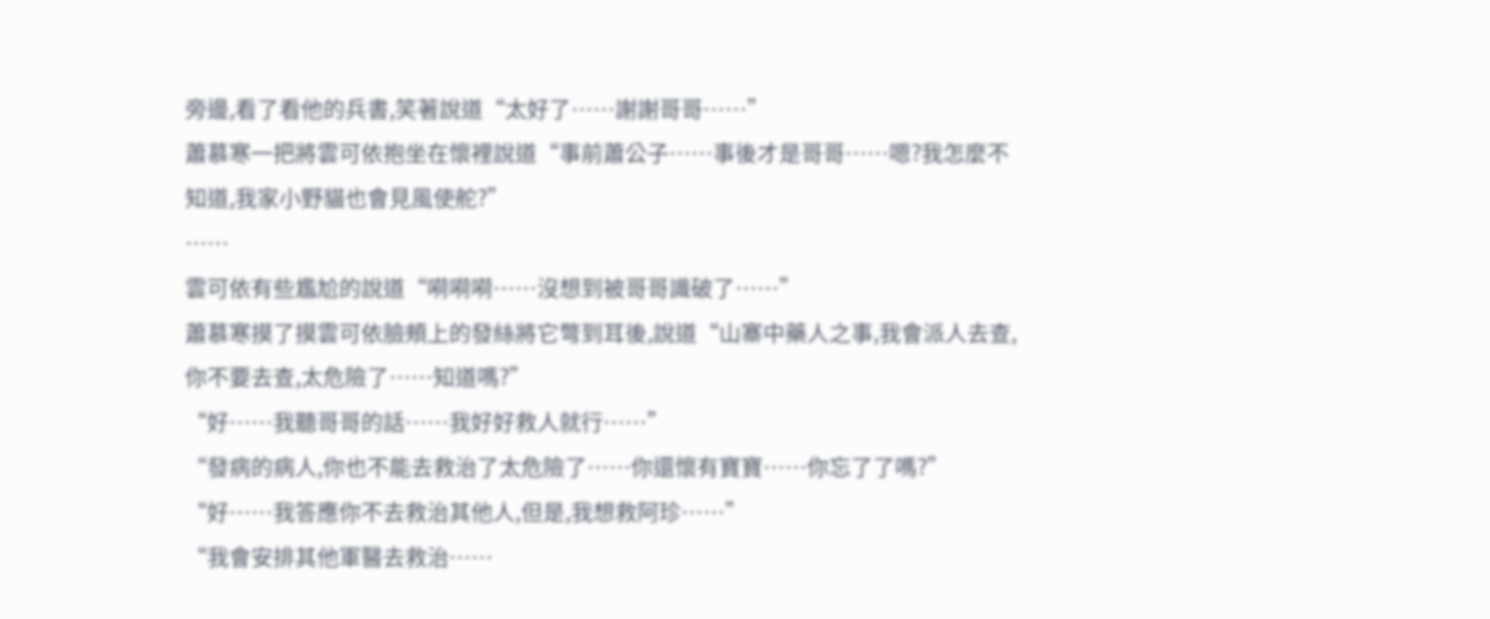旁邊,看了看他的兵書,笑著說道“太好了……謝謝哥哥……”
蕭慕寒一把將雲可依抱坐在懷裡說道“事前蕭公子……事後才是哥哥……嗯?我怎麼不知道,我家小野貓也會見風使舵?”
……
雲可依有些尷尬的說道“嗬嗬嗬……沒想到被哥哥識破了……”
蕭慕寒摸了摸雲可依臉頰上的發絲將它彆到耳後,說道“山寨中藥人之事,我會派人去查,你不要去查,太危險了……知道嗎?”
“好……我聽哥哥的話……我好好救人就行……”
“發病的病人,你也不能去救治了太危險了……你還懷有寶寶……你忘了了嗎?”
“好……我答應你不去救治其他人,但是,我想救阿珍……”
“我會安排其他軍醫去救治……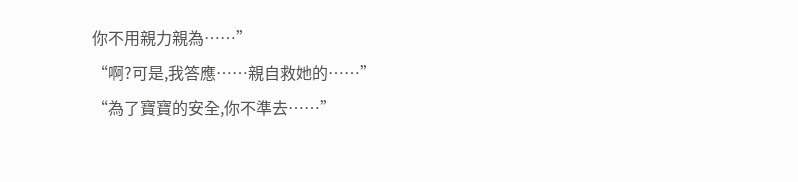你不用親力親為……”
“啊?可是,我答應……親自救她的……”
“為了寶寶的安全,你不準去……”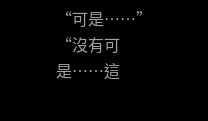“可是……”
“沒有可是……這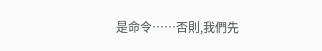是命令……否則,我們先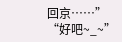回京……”
“好吧~_~”